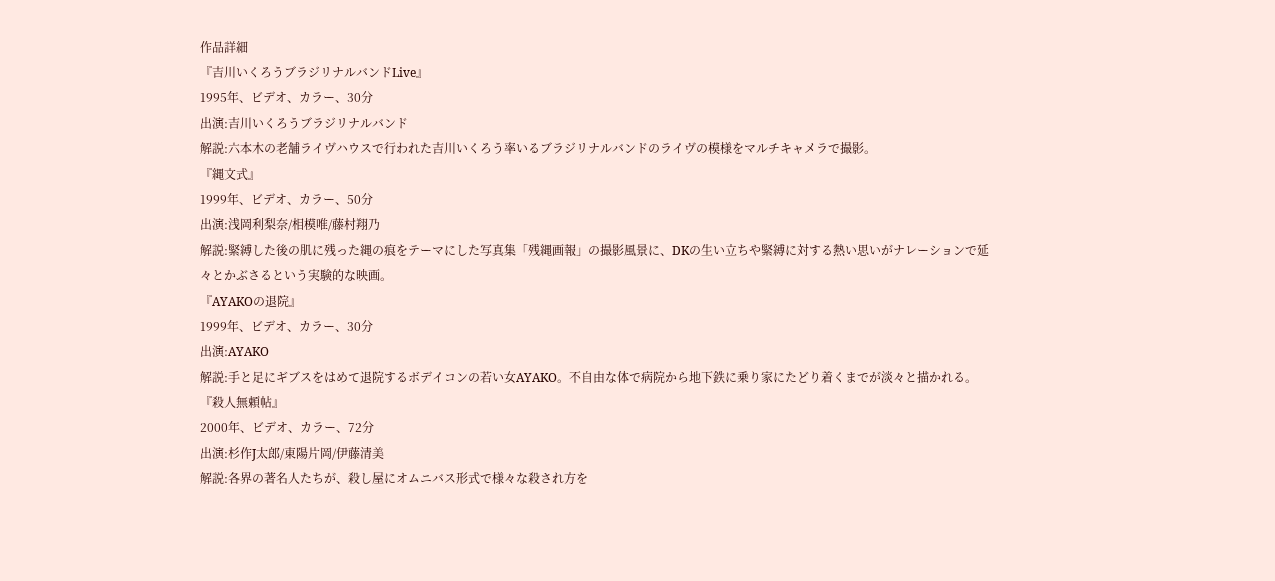作品詳細
『吉川いくろうブラジリナルバンドLive』
1995年、ビデオ、カラー、30分
出演:吉川いくろうブラジリナルバンド
解説:六本木の老舗ライヴハウスで行われた吉川いくろう率いるブラジリナルバンドのライヴの模様をマルチキャメラで撮影。
『縄文式』
1999年、ビデオ、カラー、50分
出演:浅岡利梨奈/相模唯/藤村翔乃
解説:緊縛した後の肌に残った縄の痕をテーマにした写真集「残縄画報」の撮影風景に、DKの生い立ちや緊縛に対する熱い思いがナレーションで延々とかぶさるという実験的な映画。
『AYAKOの退院』
1999年、ビデオ、カラー、30分
出演:AYAKO
解説:手と足にギブスをはめて退院するボデイコンの若い女AYAKO。不自由な体で病院から地下鉄に乗り家にたどり着くまでが淡々と描かれる。
『殺人無頼帖』
2000年、ビデオ、カラー、72分
出演:杉作J太郎/東陽片岡/伊藤清美
解説:各界の著名人たちが、殺し屋にオムニバス形式で様々な殺され方を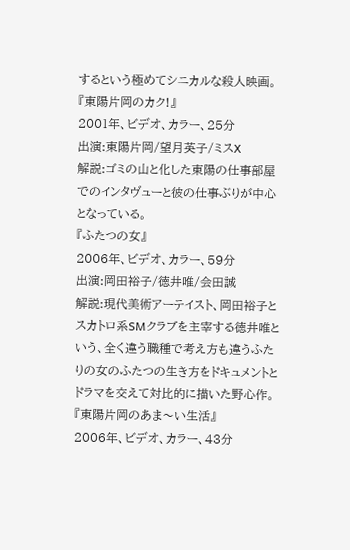するという極めてシニカルな殺人映画。
『東陽片岡のカク!』
2001年、ビデオ、カラー、25分
出演:東陽片岡/望月英子/ミスX
解説:ゴミの山と化した東陽の仕事部屋でのインタヴューと彼の仕事ぶりが中心となっている。
『ふたつの女』
2006年、ビデオ、カラー、59分
出演:岡田裕子/徳井唯/会田誠
解説:現代美術アーテイスト、岡田裕子とスカトロ系SMクラブを主宰する徳井唯という、全く違う職種で考え方も違うふたりの女のふたつの生き方をドキュメントとドラマを交えて対比的に描いた野心作。
『東陽片岡のあま〜い生活』
2006年、ビデオ、カラー、43分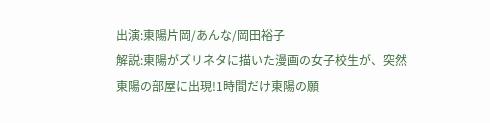出演:東陽片岡/あんな/岡田裕子
解説:東陽がズリネタに描いた漫画の女子校生が、突然東陽の部屋に出現!1時間だけ東陽の願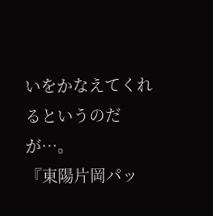いをかなえてくれるというのだが…。
『東陽片岡パッ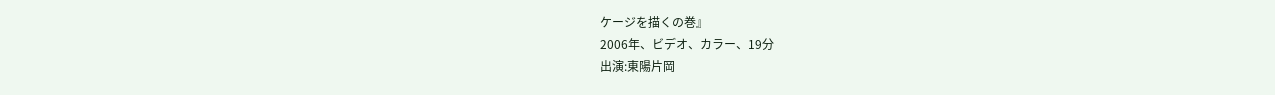ケージを描くの巻』
2006年、ビデオ、カラー、19分
出演:東陽片岡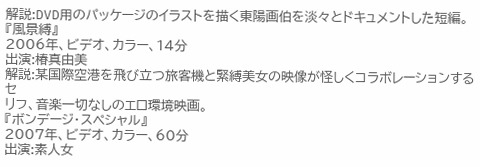解説:DVD用のパッケージのイラストを描く東陽画伯を淡々とドキュメントした短編。
『風景縛』
2006年、ビデオ、カラー、14分
出演:椿真由美
解説:某国際空港を飛び立つ旅客機と緊縛美女の映像が怪しくコラボレーションするセ
リフ、音楽一切なしのエロ環境映画。
『ボンデージ・スペシャル』
2007年、ビデオ、カラー、60分
出演:素人女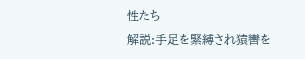性たち
解説:手足を緊縛され猿轡を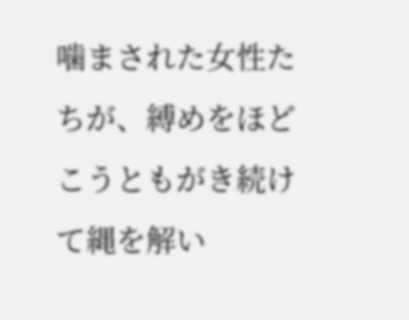噛まされた女性たちが、縛めをほどこうともがき続けて縄を解い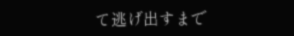て逃げ出すまで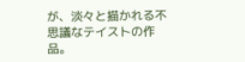が、淡々と描かれる不思議なテイストの作品。